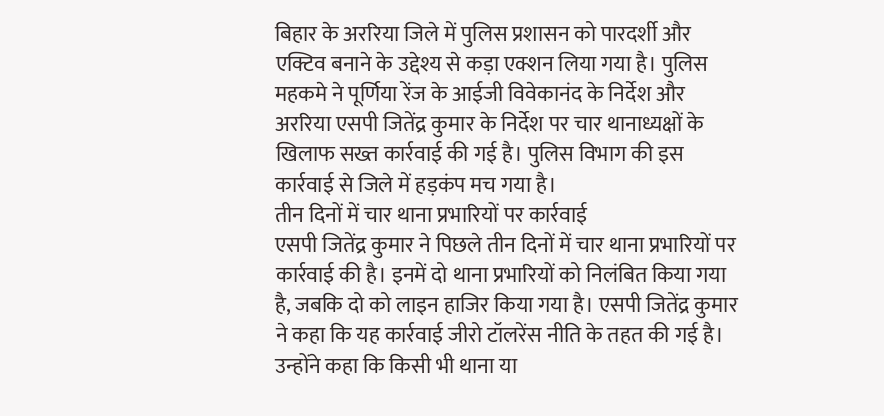बिहार के अररिया जिले में पुलिस प्रशासन को पारदर्शी और एक्टिव बनाने के उद्देश्य से कड़ा एक्शन लिया गया है। पुलिस महकमे ने पूर्णिया रेंज के आईजी विवेकानंद के निर्देश और अररिया एसपी जितेंद्र कुमार के निर्देश पर चार थानाध्यक्षों के खिलाफ सख्त कार्रवाई की गई है। पुलिस विभाग की इस कार्रवाई से जिले में हड़कंप मच गया है।
तीन दिनों में चार थाना प्रभारियों पर कार्रवाई
एसपी जितेंद्र कुमार ने पिछले तीन दिनों में चार थाना प्रभारियों पर कार्रवाई की है। इनमें दो थाना प्रभारियों को निलंबित किया गया है, जबकि दो को लाइन हाजिर किया गया है। एसपी जितेंद्र कुमार ने कहा कि यह कार्रवाई जीरो टॉलरेंस नीति के तहत की गई है। उन्होंने कहा कि किसी भी थाना या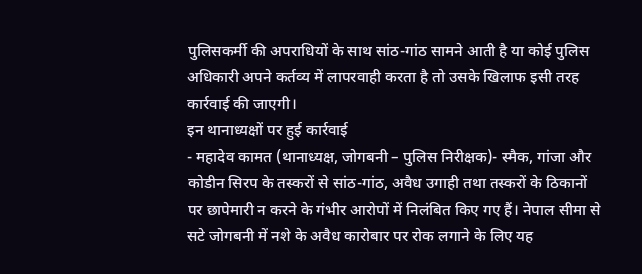पुलिसकर्मी की अपराधियों के साथ सांठ-गांठ सामने आती है या कोई पुलिस अधिकारी अपने कर्तव्य में लापरवाही करता है तो उसके खिलाफ इसी तरह कार्रवाई की जाएगी।
इन थानाध्यक्षों पर हुई कार्रवाई
- महादेव कामत (थानाध्यक्ष, जोगबनी – पुलिस निरीक्षक)- स्मैक, गांजा और कोडीन सिरप के तस्करों से सांठ-गांठ, अवैध उगाही तथा तस्करों के ठिकानों पर छापेमारी न करने के गंभीर आरोपों में निलंबित किए गए हैं। नेपाल सीमा से सटे जोगबनी में नशे के अवैध कारोबार पर रोक लगाने के लिए यह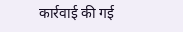कार्रवाई की गई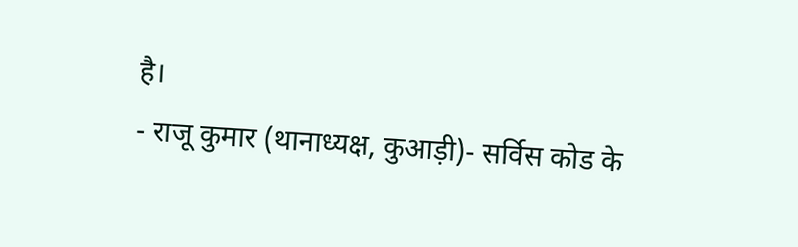है।
- राजू कुमार (थानाध्यक्ष, कुआड़ी)- सर्विस कोड के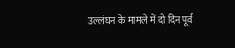उल्लंघन के मामले में दो दिन पूर्व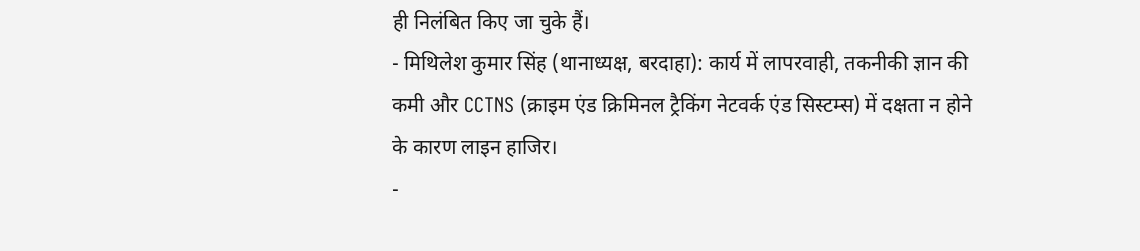ही निलंबित किए जा चुके हैं।
- मिथिलेश कुमार सिंह (थानाध्यक्ष, बरदाहा): कार्य में लापरवाही, तकनीकी ज्ञान की कमी और CCTNS (क्राइम एंड क्रिमिनल ट्रैकिंग नेटवर्क एंड सिस्टम्स) में दक्षता न होने के कारण लाइन हाजिर।
-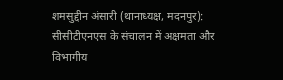शमसुद्दीन अंसारी (थानाध्यक्ष, मदनपुर): सीसीटीएनएस के संचालन में अक्षमता और विभागीय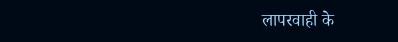लापरवाही के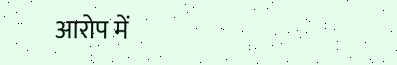आरोप में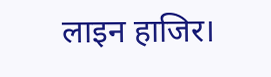लाइन हाजिर।